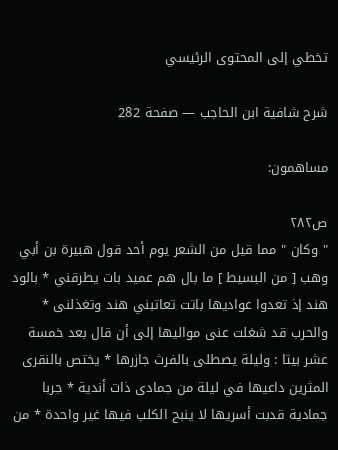تخطي إلى المحتوى الرئيسي

شرح شافية ابن الحاجب — صفحة 282

مساهمون:

ص٢٨٢
" وكان " مما قيل من الشعر يوم أحد قول هبيرة بن أبي وهب [ من البسيط ] ما بال هم عميد بات يطرقني * بالود هند إذ تعدوا عواديها باتت تعاتبني هند وتغذلنى * والحرب قد شغلت عنى مواليها إلى أن قال بعد خمسة عشر بيتا : وليلة يصطلى بالفرث جازرها * يختص بالنقرى المثرين داعيها في ليلة من جمادى ذات أندية * جربا جمادية قدبت أسريها لا ينبح الكلب فيها غير واحدة * من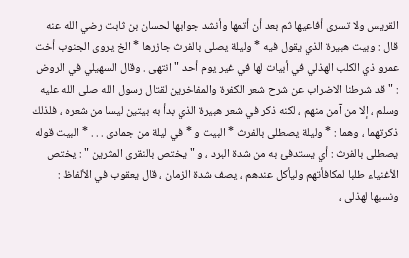القريس ولا تسرى أفاعيها ثم بعد أن أتمها وأنشد جوابها لحسان بن ثابت رضي الله عنه قال : وبيت هبيرة الذي يقول فيه * وليلة يصلى بالفرث جازرها * الخ يروى الجنوب أخت عمرو ذي الكلب الهذلي في أبيات لها في غير يوم أحد " انتهى . وقال السهيلي في الروض : " قد شرطنا الاضراب عن شرح شعر الكفرة والمفاخرين لقتال رسول الله صلى الله عليه وسلم ، إلا من آمن منهم ، لكنه ذكر في شعر هبيرة الذي بدأ به بيتين ليسا من شعره ، فلذلك ذكرتهما ، وهما : * وليلة يصطلى بالفرث * البيت و * في ليلة من جمادى . . . * البيت قوله يصطلى بالفرث : أي يستدفئ به من شدة البرد ، و " يختص بالنقرى المثرين " : يختص الأغنياء طلبا لمكافأتهم وليأكل عندهم ، يصف شدة الزمان ، قال يعقوب في الألفاظ : ونسبها لهذلى ،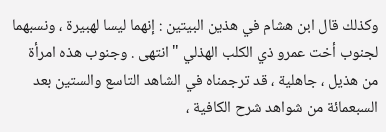وكذلك قال ابن هشام في هذين البيتين : إنهما ليسا لهبيرة ، ونسبهما لجنوب أخت عمرو ذي الكلب الهذلي " انتهى . وجنوب هذه امرأة من هذيل ، جاهلية ، قد ترجمناه في الشاهد التاسع والستين بعد السبعمائة من شواهد شرح الكافية ،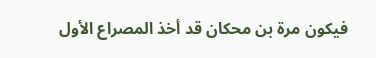فيكون مرة بن محكان قد أخذ المصراع الأول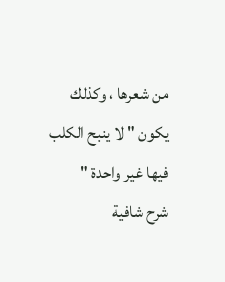من شعرها ، وكذلك يكون " لا ينبح الكلب فيها غير واحدة "
شرح شافية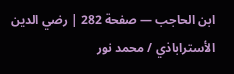ابن الحاجب — صفحة 282 | رضي الدين الأستراباذي / محمد نور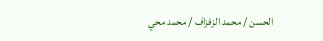الحسن / محمد الزفزاف / محمد محي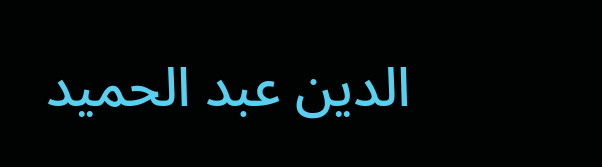الدين عبد الحميد